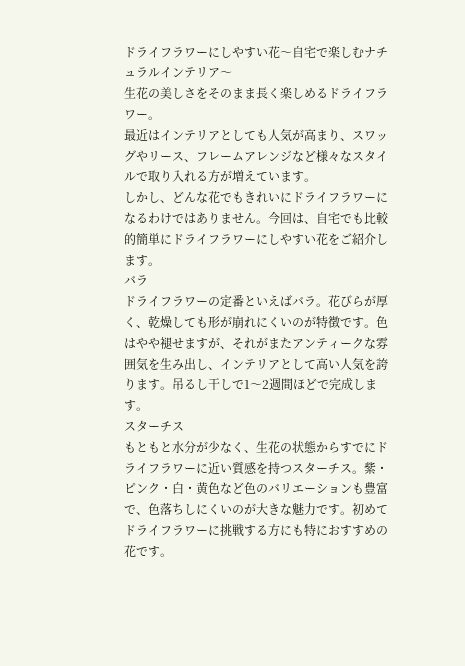ドライフラワーにしやすい花〜自宅で楽しむナチュラルインテリア〜
生花の美しさをそのまま長く楽しめるドライフラワー。
最近はインテリアとしても人気が高まり、スワッグやリース、フレームアレンジなど様々なスタイルで取り入れる方が増えています。
しかし、どんな花でもきれいにドライフラワーになるわけではありません。今回は、自宅でも比較的簡単にドライフラワーにしやすい花をご紹介します。
バラ
ドライフラワーの定番といえばバラ。花びらが厚く、乾燥しても形が崩れにくいのが特徴です。色はやや褪せますが、それがまたアンティークな雰囲気を生み出し、インテリアとして高い人気を誇ります。吊るし干しで1〜2週間ほどで完成します。
スターチス
もともと水分が少なく、生花の状態からすでにドライフラワーに近い質感を持つスターチス。紫・ピンク・白・黄色など色のバリエーションも豊富で、色落ちしにくいのが大きな魅力です。初めてドライフラワーに挑戦する方にも特におすすめの花です。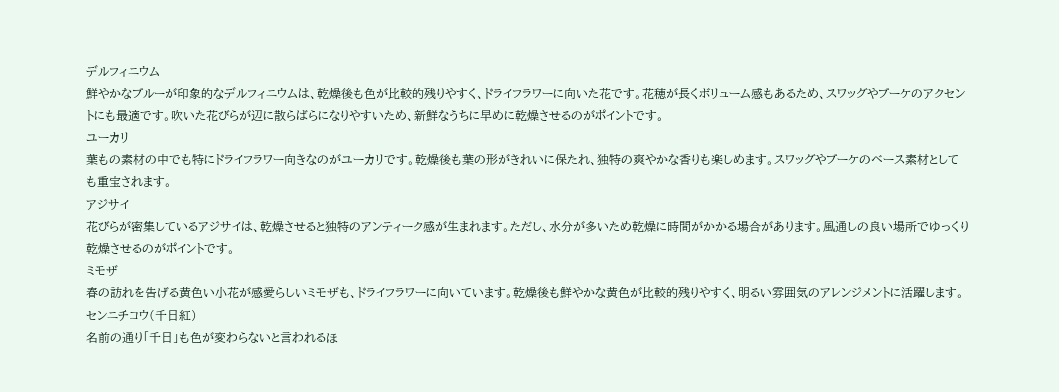デルフィニウム
鮮やかなブルーが印象的なデルフィニウムは、乾燥後も色が比較的残りやすく、ドライフラワーに向いた花です。花穂が長くボリューム感もあるため、スワッグやブーケのアクセントにも最適です。吹いた花びらが辺に散らばらになりやすいため、新鮮なうちに早めに乾燥させるのがポイントです。
ユーカリ
葉もの素材の中でも特にドライフラワー向きなのがユーカリです。乾燥後も葉の形がきれいに保たれ、独特の爽やかな香りも楽しめます。スワッグやブーケのベース素材としても重宝されます。
アジサイ
花びらが密集しているアジサイは、乾燥させると独特のアンティーク感が生まれます。ただし、水分が多いため乾燥に時間がかかる場合があります。風通しの良い場所でゆっくり乾燥させるのがポイントです。
ミモザ
春の訪れを告げる黄色い小花が感愛らしいミモザも、ドライフラワーに向いています。乾燥後も鮮やかな黄色が比較的残りやすく、明るい雰囲気のアレンジメントに活躍します。
センニチコウ(千日紅)
名前の通り「千日」も色が変わらないと言われるほ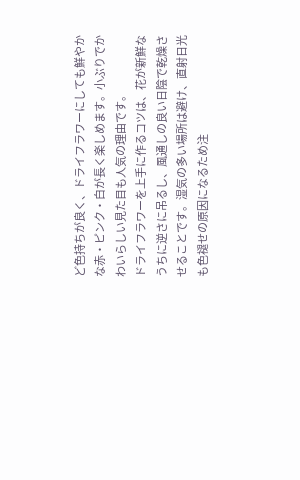ど色持ちが良く、ドライフラワーにしても鮮やかな赤・ピンク・白が長く楽しめます。小ぶりでかわいらしい見た目も人気の理由です。
ドライフラワーを上手に作るコツは、花が新鮮なうちに逆さに吊るし、風通しの良い日陰で乾燥させることです。湿気の多い場所は避け、直射日光も色褪せの原因になるため注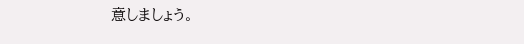意しましょう。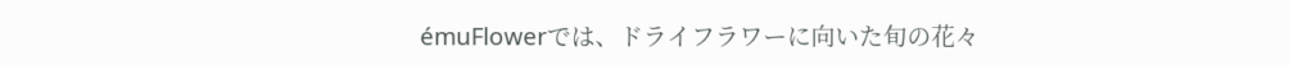émuFlowerでは、ドライフラワーに向いた旬の花々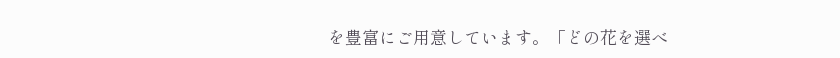を豊富にご用意しています。「どの花を選べ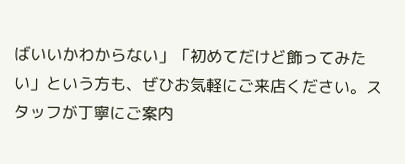ばいいかわからない」「初めてだけど飾ってみたい」という方も、ぜひお気軽にご来店ください。スタッフが丁寧にご案内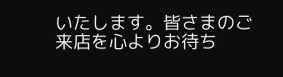いたします。皆さまのご来店を心よりお待ち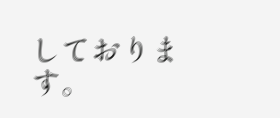しております。